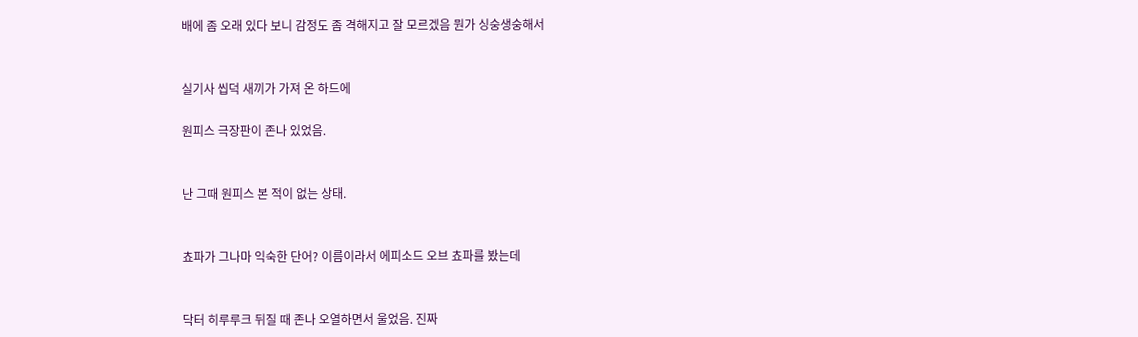배에 좀 오래 있다 보니 감정도 좀 격해지고 잘 모르겠음 뭔가 싱숭생숭해서


실기사 씹덕 새끼가 가져 온 하드에

원피스 극장판이 존나 있었음.


난 그때 원피스 본 적이 없는 상태.


쵸파가 그나마 익숙한 단어? 이름이라서 에피소드 오브 쵸파를 봤는데


닥터 히루루크 뒤질 때 존나 오열하면서 울었음. 진짜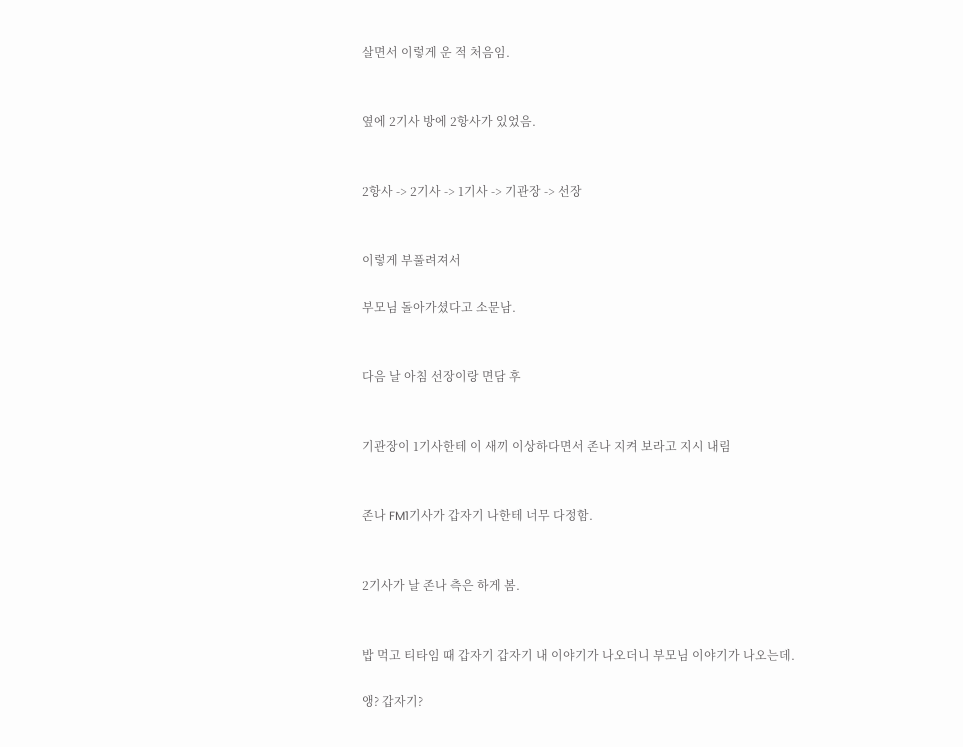살면서 이렇게 운 적 처음임.


옆에 2기사 방에 2항사가 있었음.


2항사 -> 2기사 -> 1기사 -> 기관장 -> 선장


이렇게 부풀려져서

부모님 돌아가셨다고 소문남.


다음 날 아침 선장이랑 면담 후


기관장이 1기사한테 이 새끼 이상하다면서 존나 지켜 보라고 지시 내림


존나 FM1기사가 갑자기 나한테 너무 다정함.


2기사가 날 존나 측은 하게 봄.


밥 먹고 티타임 때 갑자기 갑자기 내 이야기가 나오더니 부모님 이야기가 나오는데.

앵? 갑자기?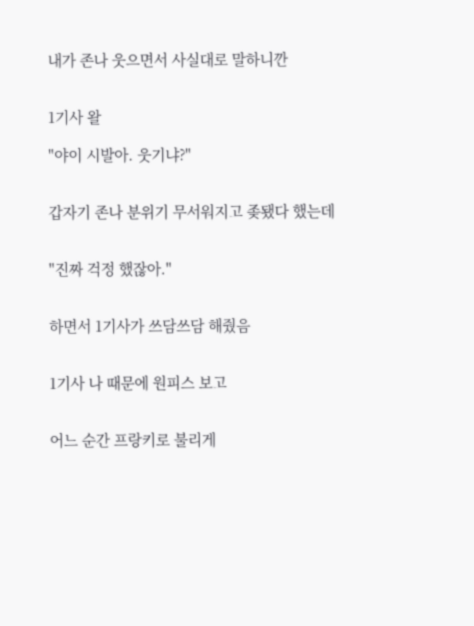내가 존나 웃으면서 사실대로 말하니깐


1기사 왈

"야이 시발아. 웃기냐?"


갑자기 존나 분위기 무서워지고 좆됐다 했는데


"진짜 걱정 했잖아."


하면서 1기사가 쓰담쓰담 해줬음


1기사 나 때문에 원피스 보고


어느 순간 프랑키로 불리게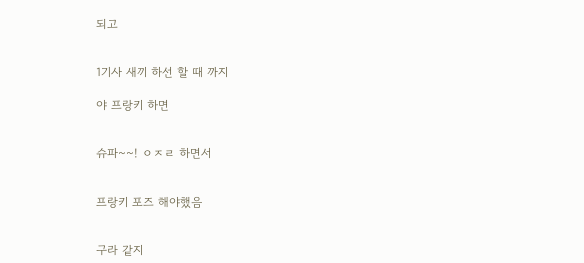되고


1기사 새끼 하선 할 때 까지

야 프랑키 하면


슈파~~! ㅇㅈㄹ 하면서


프랑키 포즈 해야했음


구라 같지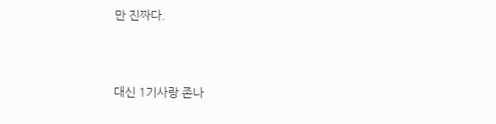만 진짜다.


대신 1기사랑 존나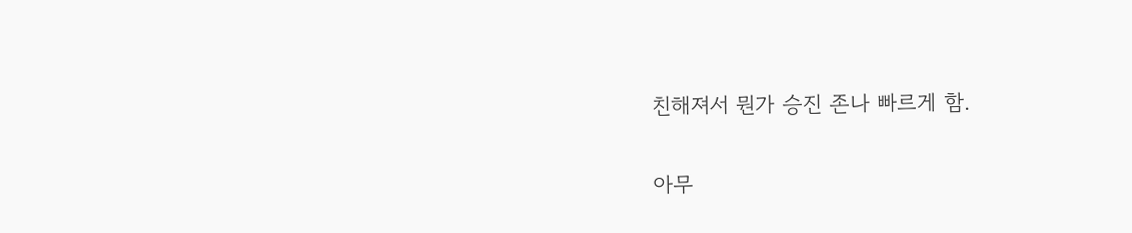친해져서 뭔가 승진 존나 빠르게 함.


아무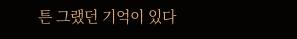튼 그랬던 기억이 있다